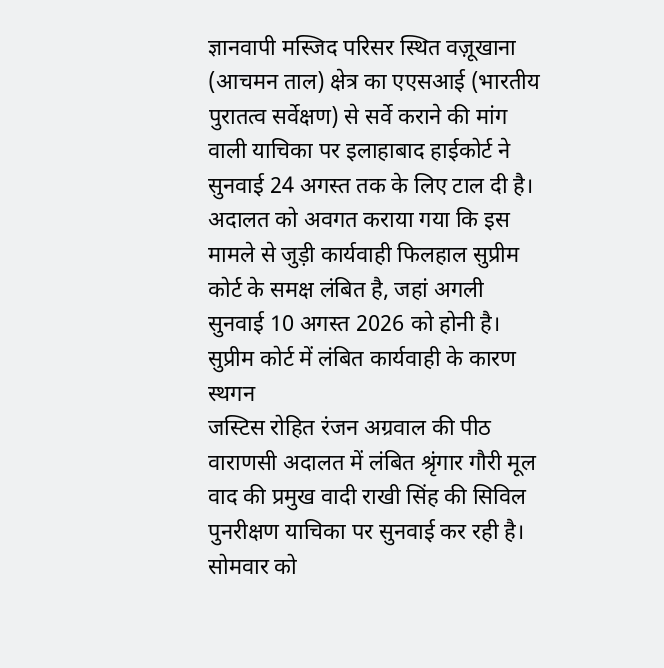ज्ञानवापी मस्जिद परिसर स्थित वज़ूखाना (आचमन ताल) क्षेत्र का एएसआई (भारतीय पुरातत्व सर्वेक्षण) से सर्वे कराने की मांग वाली याचिका पर इलाहाबाद हाईकोर्ट ने सुनवाई 24 अगस्त तक के लिए टाल दी है। अदालत को अवगत कराया गया कि इस मामले से जुड़ी कार्यवाही फिलहाल सुप्रीम कोर्ट के समक्ष लंबित है, जहां अगली सुनवाई 10 अगस्त 2026 को होनी है।
सुप्रीम कोर्ट में लंबित कार्यवाही के कारण स्थगन
जस्टिस रोहित रंजन अग्रवाल की पीठ वाराणसी अदालत में लंबित श्रृंगार गौरी मूल वाद की प्रमुख वादी राखी सिंह की सिविल पुनरीक्षण याचिका पर सुनवाई कर रही है। सोमवार को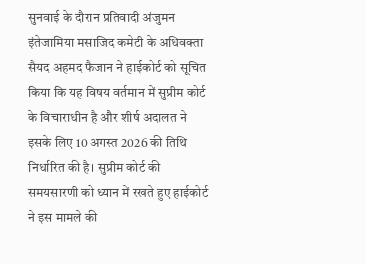सुनवाई के दौरान प्रतिवादी अंजुमन इंतेजामिया मसाजिद कमेटी के अधिवक्ता सैयद अहमद फैजान ने हाईकोर्ट को सूचित किया कि यह विषय वर्तमान में सुप्रीम कोर्ट के विचाराधीन है और शीर्ष अदालत ने इसके लिए 10 अगस्त 2026 की तिथि निर्धारित की है। सुप्रीम कोर्ट की समयसारणी को ध्यान में रखते हुए हाईकोर्ट ने इस मामले की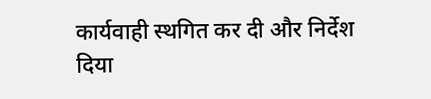कार्यवाही स्थगित कर दी और निर्देश दिया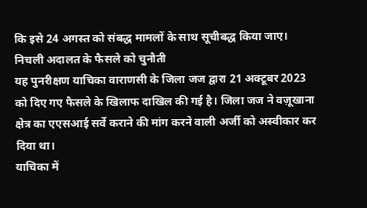कि इसे 24 अगस्त को संबद्ध मामलों के साथ सूचीबद्ध किया जाए।
निचली अदालत के फैसले को चुनौती
यह पुनरीक्षण याचिका वाराणसी के जिला जज द्वारा 21 अक्टूबर 2023 को दिए गए फैसले के खिलाफ दाखिल की गई है। जिला जज ने वज़ूखाना क्षेत्र का एएसआई सर्वे कराने की मांग करने वाली अर्जी को अस्वीकार कर दिया था।
याचिका में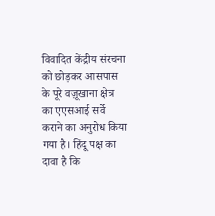विवादित केंद्रीय संरचना को छोड़कर आसपास के पूरे वज़ूखाना क्षेत्र का एएसआई सर्वे कराने का अनुरोध किया गया है। हिंदू पक्ष का दावा है कि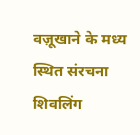वज़ूखाने के मध्य स्थित संरचना शिवलिंग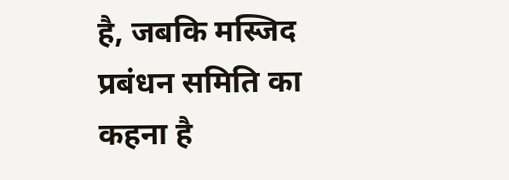है, जबकि मस्जिद प्रबंधन समिति का कहना है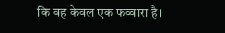कि वह केवल एक फव्वारा है।